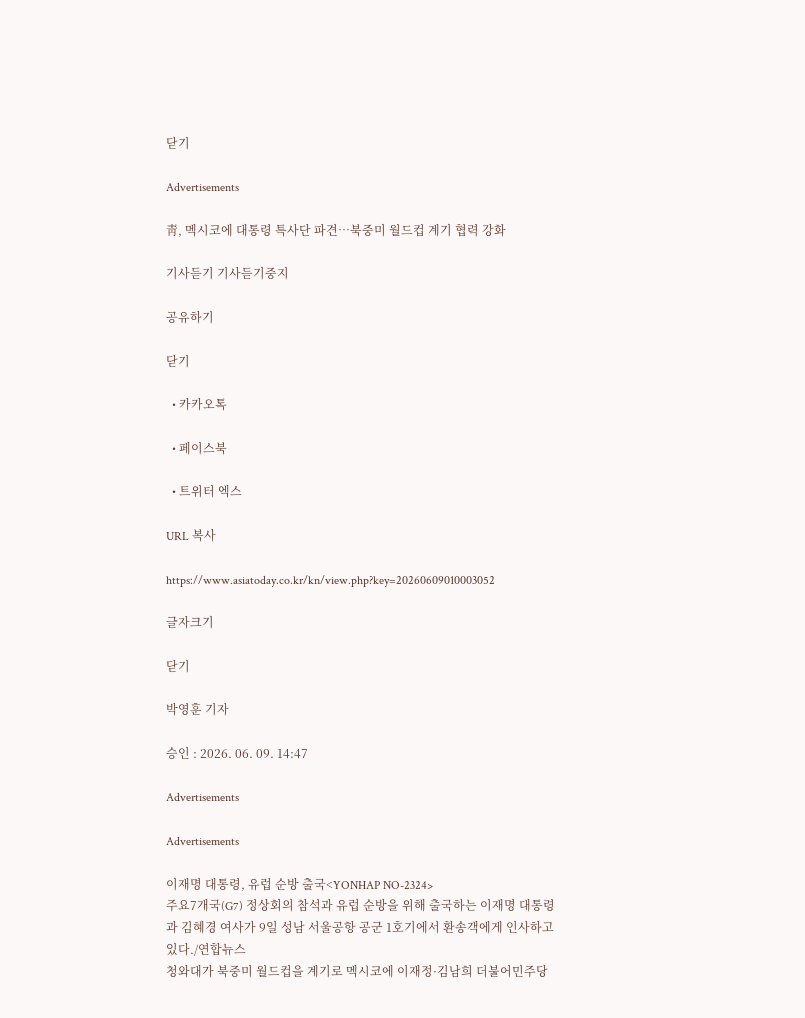닫기

Advertisements

靑, 멕시코에 대통령 특사단 파견…북중미 월드컵 계기 협력 강화

기사듣기 기사듣기중지

공유하기

닫기

  • 카카오톡

  • 페이스북

  • 트위터 엑스

URL 복사

https://www.asiatoday.co.kr/kn/view.php?key=20260609010003052

글자크기

닫기

박영훈 기자

승인 : 2026. 06. 09. 14:47

Advertisements

Advertisements

이재명 대통령, 유럽 순방 출국<YONHAP NO-2324>
주요7개국(G7) 정상회의 참석과 유럽 순방을 위해 출국하는 이재명 대통령과 김혜경 여사가 9일 성남 서울공항 공군 1호기에서 환송객에게 인사하고 있다./연합뉴스
청와대가 북중미 월드컵을 계기로 멕시코에 이재정·김남희 더불어민주당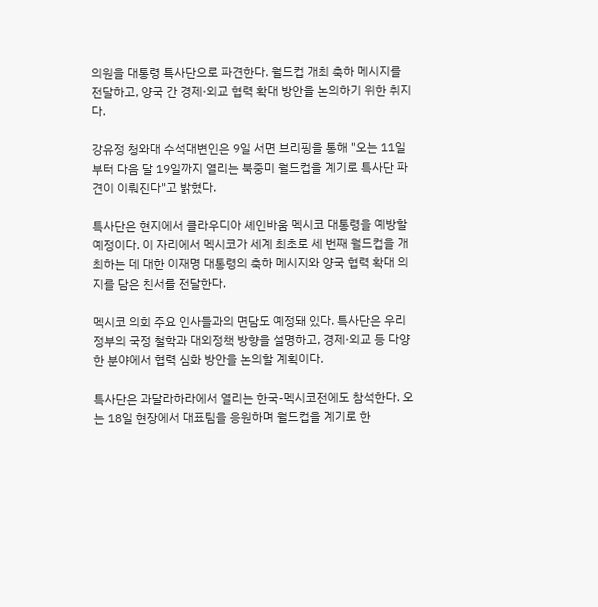의원을 대통령 특사단으로 파견한다. 월드컵 개최 축하 메시지를 전달하고, 양국 간 경제·외교 협력 확대 방안을 논의하기 위한 취지다.

강유정 청와대 수석대변인은 9일 서면 브리핑을 통해 "오는 11일부터 다음 달 19일까지 열리는 북중미 월드컵을 계기로 특사단 파견이 이뤄진다"고 밝혔다.

특사단은 현지에서 클라우디아 셰인바움 멕시코 대통령을 예방할 예정이다. 이 자리에서 멕시코가 세계 최초로 세 번째 월드컵을 개최하는 데 대한 이재명 대통령의 축하 메시지와 양국 협력 확대 의지를 담은 친서를 전달한다.

멕시코 의회 주요 인사들과의 면담도 예정돼 있다. 특사단은 우리 정부의 국정 철학과 대외정책 방향을 설명하고, 경제·외교 등 다양한 분야에서 협력 심화 방안을 논의할 계획이다.

특사단은 과달라하라에서 열리는 한국-멕시코전에도 참석한다. 오는 18일 현장에서 대표팀을 응원하며 월드컵을 계기로 한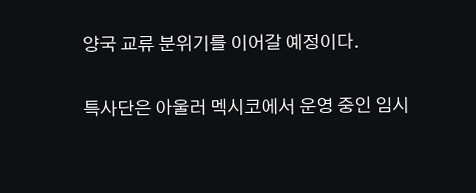양국 교류 분위기를 이어갈 예정이다.

특사단은 아울러 멕시코에서 운영 중인 임시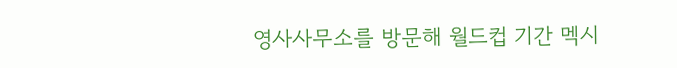영사사무소를 방문해 월드컵 기간 멕시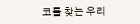코를 찾는 우리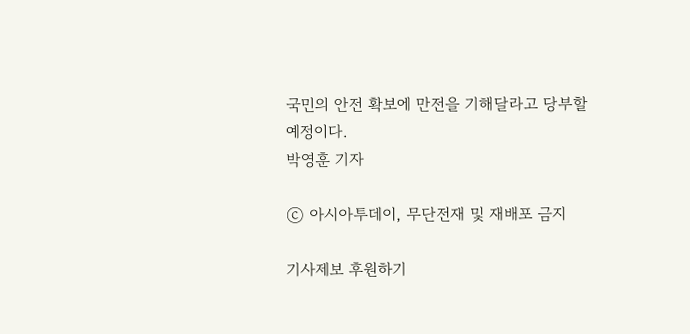국민의 안전 확보에 만전을 기해달라고 당부할 예정이다.
박영훈 기자

ⓒ 아시아투데이, 무단전재 및 재배포 금지

기사제보 후원하기